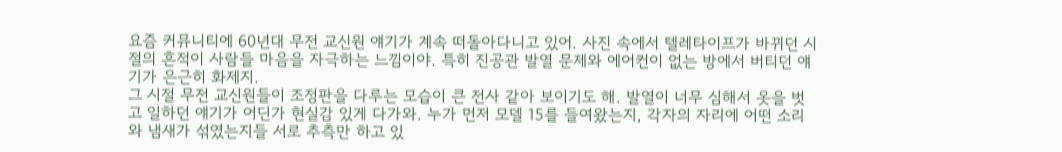요즘 커뮤니티에 60년대 무전 교신원 얘기가 계속 떠돌아다니고 있어. 사진 속에서 텔레타이프가 바뀌던 시절의 흔적이 사람들 마음을 자극하는 느낌이야. 특히 진공관 발열 문제와 에어컨이 없는 방에서 버티던 얘기가 은근히 화제지.
그 시절 무전 교신원들이 조정판을 다루는 모습이 큰 전사 같아 보이기도 해. 발열이 너무 심해서 옷을 벗고 일하던 얘기가 어딘가 현실감 있게 다가와. 누가 먼저 모델 15를 들여왔는지, 각자의 자리에 어떤 소리와 냄새가 섞였는지들 서로 추측만 하고 있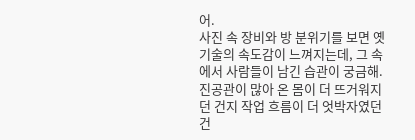어.
사진 속 장비와 방 분위기를 보면 옛 기술의 속도감이 느껴지는데, 그 속에서 사람들이 남긴 습관이 궁금해. 진공관이 많아 온 몸이 더 뜨거워지던 건지 작업 흐름이 더 엇박자였던 건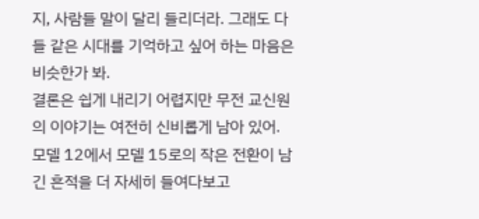지, 사람들 말이 달리 들리더라. 그래도 다들 같은 시대를 기억하고 싶어 하는 마음은 비슷한가 봐.
결론은 쉽게 내리기 어렵지만 무전 교신원의 이야기는 여전히 신비롭게 남아 있어. 모델 12에서 모델 15로의 작은 전환이 남긴 흔적을 더 자세히 들여다보고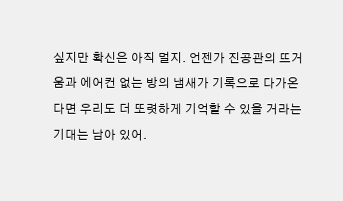싶지만 확신은 아직 멀지. 언젠가 진공관의 뜨거움과 에어컨 없는 방의 냄새가 기록으로 다가온다면 우리도 더 또렷하게 기억할 수 있을 거라는 기대는 남아 있어.